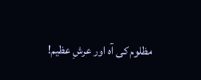مظلوم کی آہ اور عرشِ عظیم!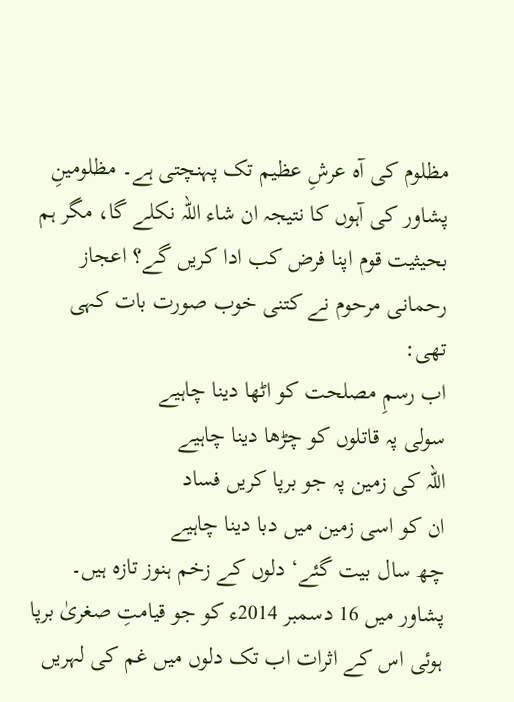مظلوم کی آہ عرشِ عظیم تک پہنچتی ہے۔ مظلومینِ پشاور کی آہوں کا نتیجہ ان شاء اللہ نکلے گا، مگر ہم بحیثیت قوم اپنا فرض کب ادا کریں گے؟ اعجاز رحمانی مرحوم نے کتنی خوب صورت بات کہی تھی:
اب رسمِ مصلحت کو اٹھا دینا چاہیے
سولی پہ قاتلوں کو چڑھا دینا چاہیے
اللہ کی زمین پہ جو برپا کریں فساد
ان کو اسی زمین میں دبا دینا چاہیے
چھ سال بیت گئے‘ دلوں کے زخم ہنوز تازہ ہیں۔ پشاور میں 16 دسمبر 2014ء کو جو قیامتِ صغریٰ برپا ہوئی اس کے اثرات اب تک دلوں میں غم کی لہریں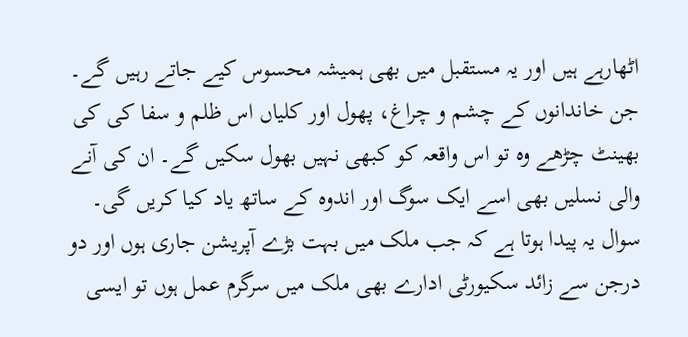اٹھارہے ہیں اور یہ مستقبل میں بھی ہمیشہ محسوس کیے جاتے رہیں گے۔ جن خاندانوں کے چشم و چراغ، پھول اور کلیاں اس ظلم و سفا کی کی بھینٹ چڑھے وہ تو اس واقعہ کو کبھی نہیں بھول سکیں گے۔ ان کی آنے والی نسلیں بھی اسے ایک سوگ اور اندوہ کے ساتھ یاد کیا کریں گی۔ سوال یہ پیدا ہوتا ہے کہ جب ملک میں بہت بڑے آپریشن جاری ہوں اور دو درجن سے زائد سکیورٹی ادارے بھی ملک میں سرگرم عمل ہوں تو ایسی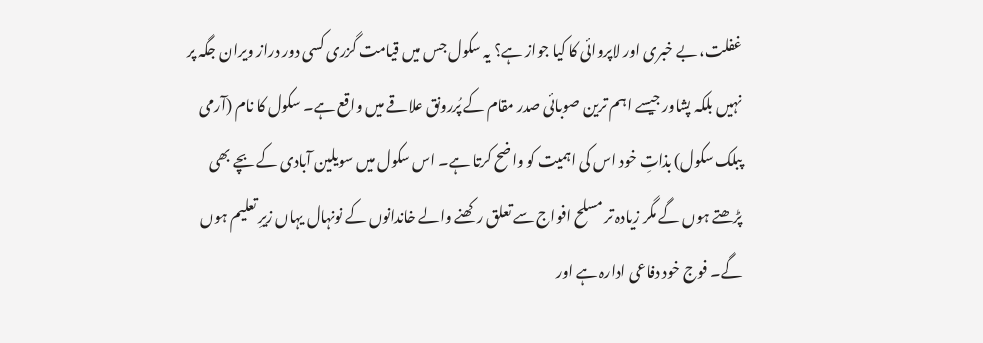غفلت، بے خبری اور لاپروائی کا کیا جواز ہے؟ یہ سکول جس میں قیامت گزری کسی دور دراز ویران جگہ پر نہیں بلکہ پشاور جیسے اہم ترین صوبائی صدر مقام کے پُررونق علاقے میں واقع ہے۔ سکول کا نام (آرمی پبلک سکول) بذاتِ خود اس کی اہمیت کو واضح کرتا ہے۔ اس سکول میں سویلین آبادی کے بچے بھی پڑھتے ہوں گے مگر زیادہ تر مسلح افواج سے تعلق رکھنے والے خاندانوں کے نونہال یہاں زیرِ تعلیم ہوں گے۔ فوج خود دفاعی ادارہ ہے اور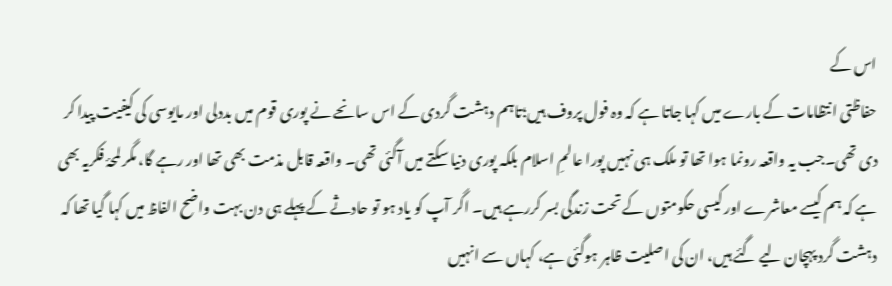اس کے
حفاظتی انتظامات کے بارے میں کہا جاتا ہے کہ وہ فول پروف ہیں؛تاہم دہشت گردی کے اس سانحے نے پوری قوم میں بددلی اور مایوسی کی کیفیت پیدا کر دی تھی۔جب یہ واقعہ رونما ہوا تھا تو ملک ہی نہیں پورا عالمِ اسلام بلکہ پوری دنیا سکتے میں آگئی تھی۔ واقعہ قابل مذمت بھی تھا اور رہے گا، مگر لمحۂ فکریہ بھی ہے کہ ہم کیسے معاشرے اور کیسی حکومتوں کے تحت زندگی بسر کررہے ہیں۔ اگر آپ کو یاد ہو تو حادثے کے پہلے ہی دن بہت واضح الفاظ میں کہا گیا تھا کہ دہشت گرد پہچان لیے گئے ہیں، ان کی اصلیت ظاہر ہوگئی ہے، کہاں سے انہیں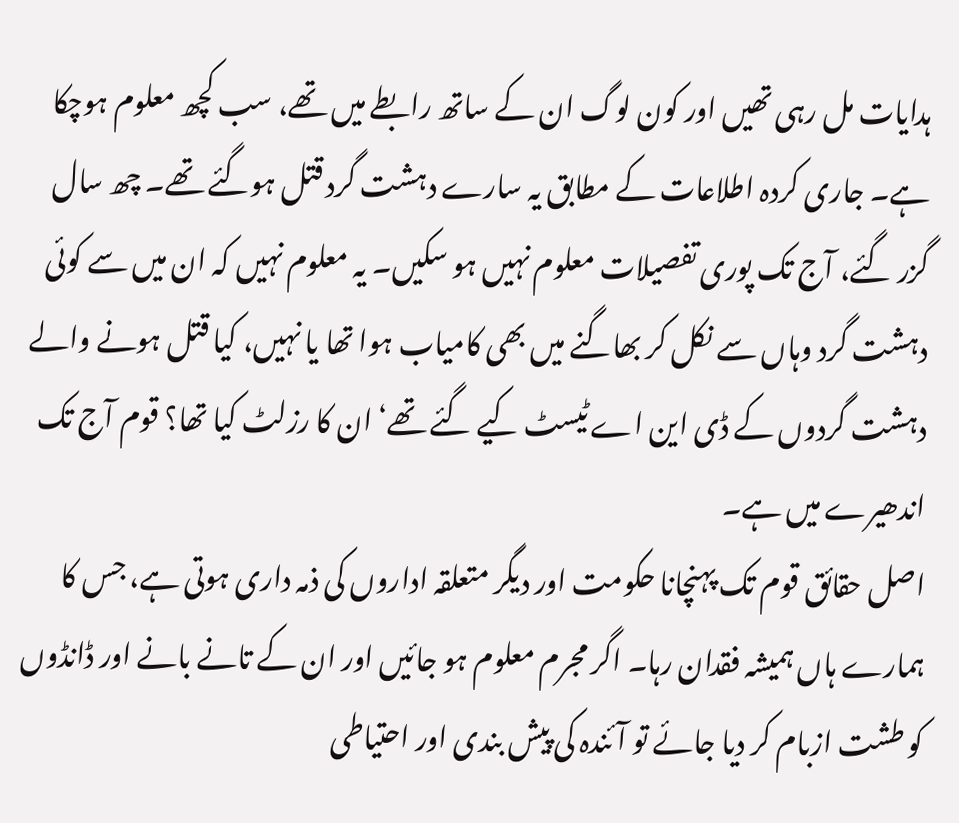ہدایات مل رہی تھیں اور کون لوگ ان کے ساتھ رابطے میں تھے، سب کچھ معلوم ہوچکا ہے۔ جاری کردہ اطلاعات کے مطابق یہ سارے دہشت گرد قتل ہوگئے تھے۔ چھ سال گزر گئے، آج تک پوری تفصیلات معلوم نہیں ہو سکیں۔ یہ معلوم نہیں کہ ان میں سے کوئی دہشت گرد وہاں سے نکل کر بھاگنے میں بھی کامیاب ہوا تھا یا نہیں، کیا قتل ہونے والے دہشت گردوں کے ڈی این اے ٹیسٹ کیے گئے تھے‘ ان کا رزلٹ کیا تھا؟ قوم آج تک اندھیرے میں ہے۔
اصل حقائق قوم تک پہنچانا حکومت اور دیگر متعلقہ اداروں کی ذمہ داری ہوتی ہے، جس کا ہمارے ہاں ہمیشہ فقدان رہا۔ اگر مجرم معلوم ہو جائیں اور ان کے تانے بانے اور ڈانڈوں کو طشت ازبام کر دیا جائے تو آئندہ کی پیش بندی اور احتیاطی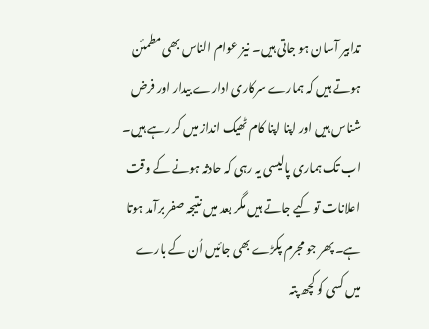تدابیر آسان ہو جاتی ہیں۔ نیز عوام الناس بھی مطمئن ہوتے ہیں کہ ہمارے سرکاری ادارے بیدار اور فرض شناس ہیں اور اپنا اپنا کام ٹھیک انداز میں کر رہے ہیں۔ اب تک ہماری پالیسی یہ رہی کہ حادثہ ہونے کے وقت اعلانات تو کیے جاتے ہیں مگر بعد میں نتیجہ صفر برآمد ہوتا ہے۔ پھر جو مجرم پکڑے بھی جائیں اُن کے بارے میں کسی کو کچھ پتہ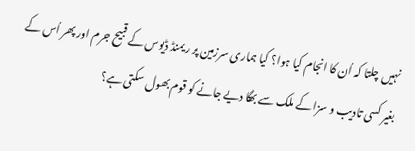نہیں چلتا کہ اُن کا انجام کیا ہوا؟ کیا ہماری سرزمین پر ریمنڈ ڈیوس کے قبیح جرم اور پھر اُس کے بغیر کسی تادیب و سزا کے ملک سے بھگا دیے جانے کو قوم بھول سکتی ہے؟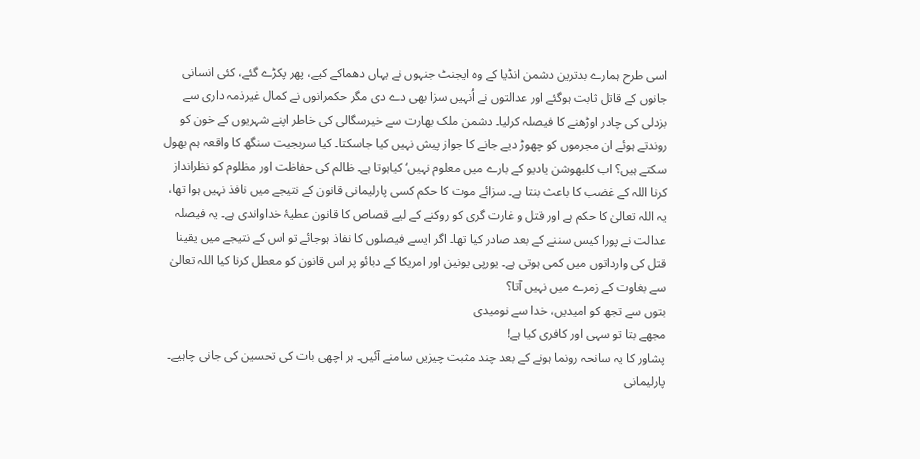اسی طرح ہمارے بدترین دشمن انڈیا کے وہ ایجنٹ جنہوں نے یہاں دھماکے کیے، پھر پکڑے گئے، کئی انسانی جانوں کے قاتل ثابت ہوگئے اور عدالتوں نے اُنہیں سزا بھی دے دی مگر حکمرانوں نے کمال غیرذمہ داری سے بزدلی کی چادر اوڑھنے کا فیصلہ کرلیا۔ دشمن ملک بھارت سے خیرسگالی کی خاطر اپنے شہریوں کے خون کو روندتے ہوئے ان مجرموں کو چھوڑ دیے جانے کا جواز پیش نہیں کیا جاسکتا۔ کیا سربجیت سنگھ کا واقعہ ہم بھول سکتے ہیں؟ اب کلبھوشن یادیو کے بارے میں معلوم نہیں‘ کیاہوتا ہے۔ ظالم کی حفاظت اور مظلوم کو نظرانداز کرنا اللہ کے غضب کا باعث بنتا ہے۔ سزائے موت کا حکم کسی پارلیمانی قانون کے نتیجے میں نافذ نہیں ہوا تھا، یہ اللہ تعالیٰ کا حکم ہے اور قتل و غارت گری کو روکنے کے لیے قصاص کا قانون عطیۂ خداواندی ہے۔ یہ فیصلہ عدالت نے پورا کیس سننے کے بعد صادر کیا تھا۔ اگر ایسے فیصلوں کا نفاذ ہوجائے تو اس کے نتیجے میں یقینا قتل کی وارداتوں میں کمی ہوتی ہے۔ یورپی یونین اور امریکا کے دبائو پر اس قانون کو معطل کرنا کیا اللہ تعالیٰ سے بغاوت کے زمرے میں نہیں آتا؟
بتوں سے تجھ کو امیدیں، خدا سے نومیدی
مجھے بتا تو سہی اور کافری کیا ہے!
پشاور کا یہ سانحہ رونما ہونے کے بعد چند مثبت چیزیں سامنے آئیں۔ ہر اچھی بات کی تحسین کی جانی چاہیے۔ پارلیمانی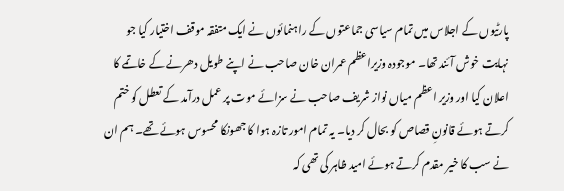پارٹیوں کے اجلاس میں تمام سیاسی جماعتوں کے راہنمائوں نے ایک متفقہ موقف اختیار کیا جو نہایت خوش آئند تھا۔ موجودہ وزیراعظم عمران خان صاحب نے اپنے طویل دھرنے کے خاتمے کا اعلان کیا اور وزیر اعظم میاں نواز شریف صاحب نے سزائے موت پر عمل درآمد کے تعطل کو ختم کرتے ہوئے قانونِ قصاص کو بحال کر دیا۔ یہ تمام امور تازہ ہوا کا جھونکا محسوس ہوئے تھے۔ ہم ان نے سب کا خیر مقدم کرتے ہوئے امید ظاہر کی تھی کہ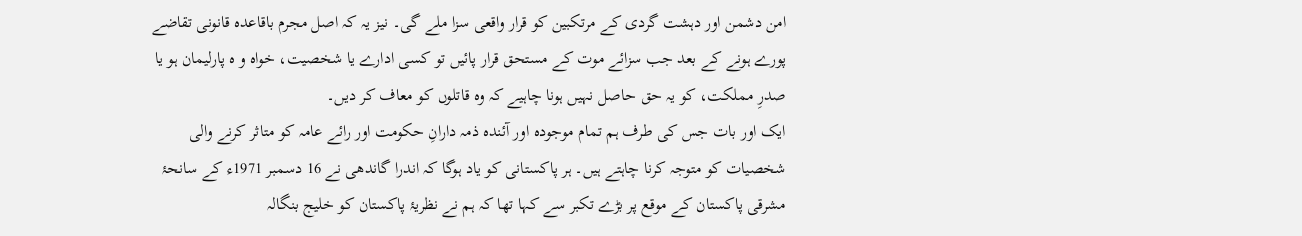امن دشمن اور دہشت گردی کے مرتکبین کو قرار واقعی سزا ملے گی۔ نیز یہ کہ اصل مجرم باقاعدہ قانونی تقاضے پورے ہونے کے بعد جب سزائے موت کے مستحق قرار پائیں تو کسی ادارے یا شخصیت، خواہ و ہ پارلیمان ہو یا صدرِ مملکت، کو یہ حق حاصل نہیں ہونا چاہیے کہ وہ قاتلوں کو معاف کر دیں۔
ایک اور بات جس کی طرف ہم تمام موجودہ اور آئندہ ذمہ دارانِ حکومت اور رائے عامہ کو متاثر کرنے والی شخصیات کو متوجہ کرنا چاہتے ہیں۔ ہر پاکستانی کو یاد ہوگا کہ اندرا گاندھی نے 16 دسمبر 1971ء کے سانحۂ مشرقی پاکستان کے موقع پر بڑے تکبر سے کہا تھا کہ ہم نے نظریۂ پاکستان کو خلیج بنگالہ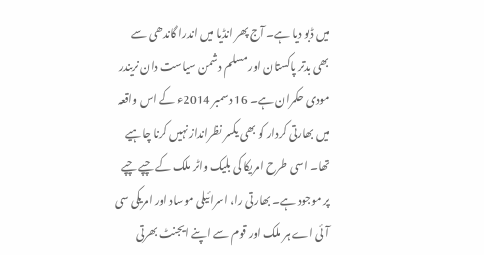میں ڈبو دیا ہے۔ آج پھر انڈیا میں اندرا گاندھی سے بھی بدتر پاکستان اور مسلم دشمن سیاست دان نریندر مودی حکمران ہے۔ 16 دسمبر 2014ء کے اس واقعہ میں بھارتی کردار کو بھی یکسر نظرانداز نہیں کرنا چاہیے تھا۔ اسی طرح امریکا کی بلیک واٹر ملک کے چپے چپے پر موجود ہے۔ بھارتی را، اسرائیلی موساد اور امریکی سی آئی اے ہر ملک اور قوم سے اپنے ایجنٹ بھرتی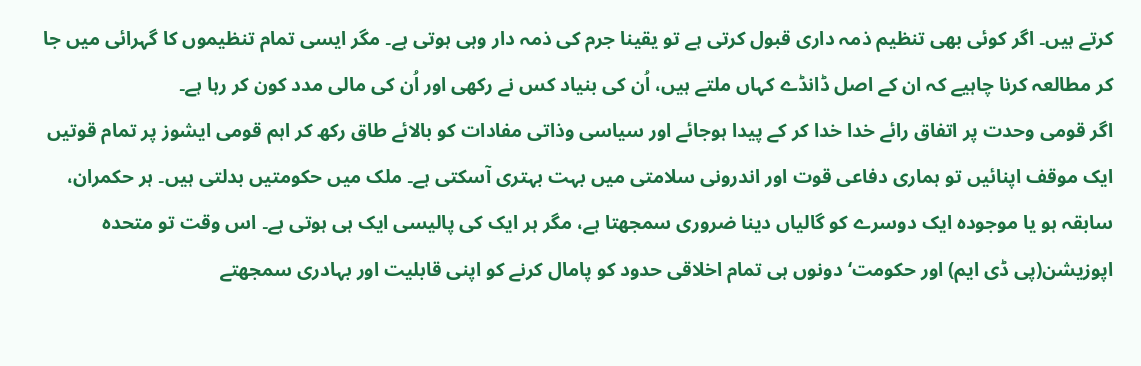کرتے ہیں۔ اگر کوئی بھی تنظیم ذمہ داری قبول کرتی ہے تو یقینا جرم کی ذمہ دار وہی ہوتی ہے۔ مگر ایسی تمام تنظیموں کا گہرائی میں جا کر مطالعہ کرنا چاہیے کہ ان کے اصل ڈانڈے کہاں ملتے ہیں، اُن کی بنیاد کس نے رکھی اور اُن کی مالی مدد کون کر رہا ہے۔
اگر قومی وحدت پر اتفاق رائے خدا خدا کر کے پیدا ہوجائے اور سیاسی وذاتی مفادات کو بالائے طاق رکھ کر اہم قومی ایشوز پر تمام قوتیں ایک موقف اپنائیں تو ہماری دفاعی قوت اور اندرونی سلامتی میں بہت بہتری آسکتی ہے۔ ملک میں حکومتیں بدلتی ہیں۔ ہر حکمران، سابقہ ہو یا موجودہ ایک دوسرے کو گالیاں دینا ضروری سمجھتا ہے، مگر ہر ایک کی پالیسی ایک ہی ہوتی ہے۔ اس وقت تو متحدہ اپوزیشن(پی ڈی ایم) اور حکومت‘ دونوں ہی تمام اخلاقی حدود کو پامال کرنے کو اپنی قابلیت اور بہادری سمجھتے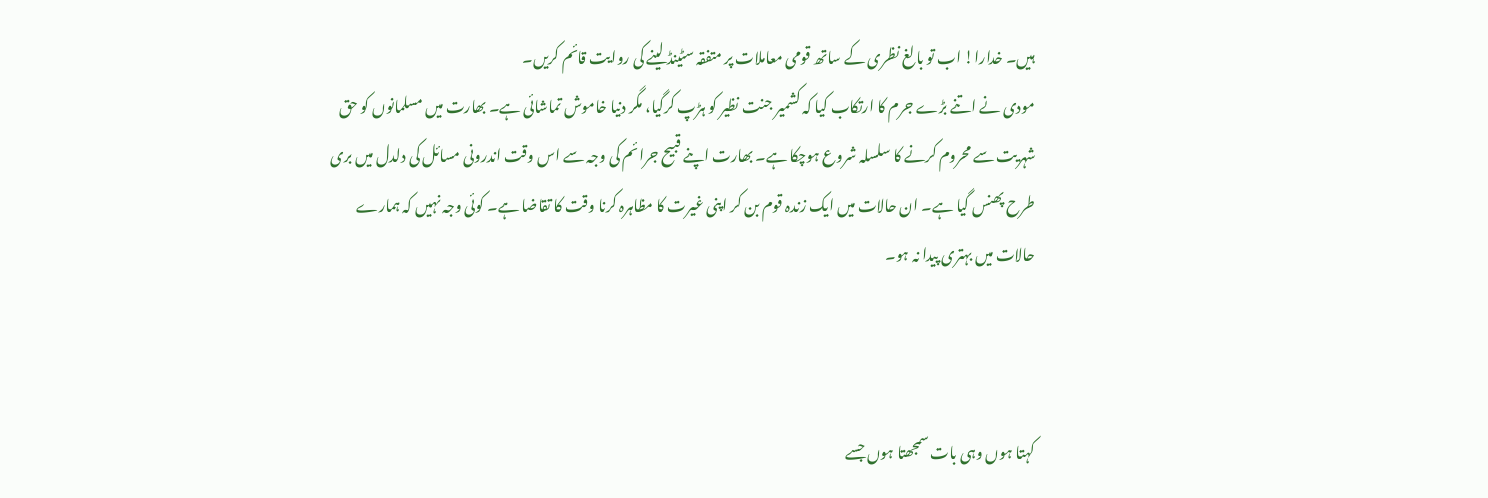ہیں۔ خدارا! اب تو بالغ نظری کے ساتھ قومی معاملات پر متفقہ سٹینڈ لینے کی روایت قائم کریں۔
مودی نے اتنے بڑے جرم کا ارتکاب کیا کہ کشمیر جنت نظیر کو ہڑپ کرگیا، مگر دنیا خاموش تماشائی ہے۔ بھارت میں مسلمانوں کو حق شہریت سے محروم کرنے کا سلسلہ شروع ہوچکا ہے۔ بھارت اپنے قبیح جرائم کی وجہ سے اس وقت اندرونی مسائل کی دلدل میں بری طرح پھنس گیا ہے۔ ان حالات میں ایک زندہ قوم بن کر اپنی غیرت کا مظاہرہ کرنا وقت کا تقاضا ہے۔ کوئی وجہ نہیں کہ ہمارے حالات میں بہتری پیدا نہ ہو۔



کہتا ہوں وہی بات سمجھتا ہوں جسے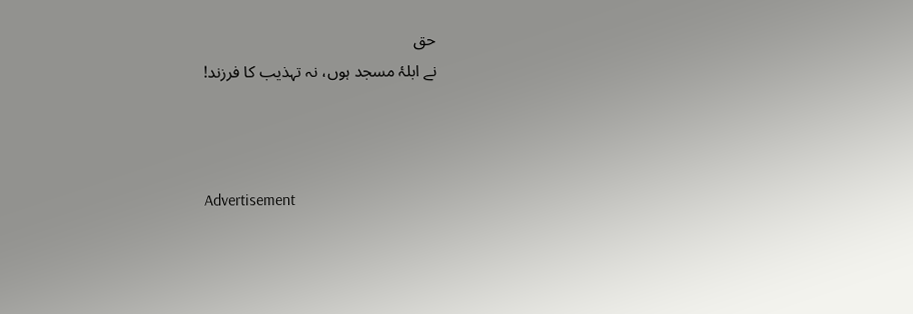حق
نے ابلۂ مسجد ہوں، نہ تہذیب کا فرزند!



Advertisement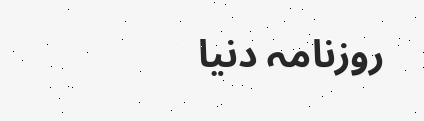روزنامہ دنیا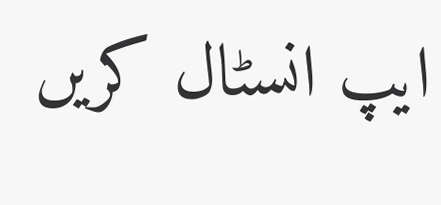ایپ انسٹال کریں